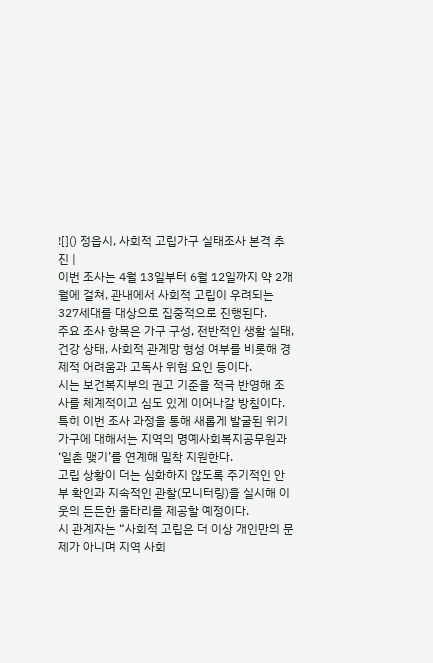![]() 정읍시, 사회적 고립가구 실태조사 본격 추진 |
이번 조사는 4월 13일부터 6월 12일까지 약 2개월에 걸쳐, 관내에서 사회적 고립이 우려되는 327세대를 대상으로 집중적으로 진행된다.
주요 조사 항목은 가구 구성, 전반적인 생활 실태, 건강 상태, 사회적 관계망 형성 여부를 비롯해 경제적 어려움과 고독사 위험 요인 등이다.
시는 보건복지부의 권고 기준을 적극 반영해 조사를 체계적이고 심도 있게 이어나갈 방침이다.
특히 이번 조사 과정을 통해 새롭게 발굴된 위기 가구에 대해서는 지역의 명예사회복지공무원과 ‘일촌 맺기’를 연계해 밀착 지원한다.
고립 상황이 더는 심화하지 않도록 주기적인 안부 확인과 지속적인 관찰(모니터링)을 실시해 이웃의 든든한 울타리를 제공할 예정이다.
시 관계자는 “사회적 고립은 더 이상 개인만의 문제가 아니며 지역 사회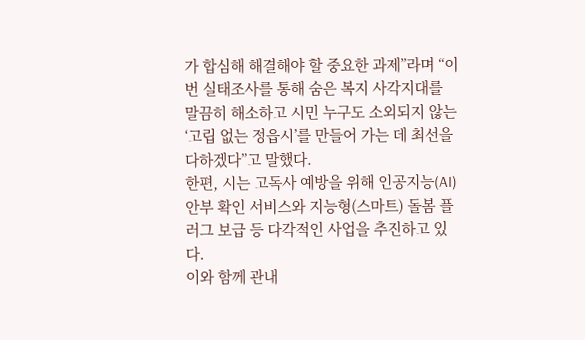가 합심해 해결해야 할 중요한 과제”라며 “이번 실태조사를 통해 숨은 복지 사각지대를 말끔히 해소하고 시민 누구도 소외되지 않는 ‘고립 없는 정읍시’를 만들어 가는 데 최선을 다하겠다”고 말했다.
한편, 시는 고독사 예방을 위해 인공지능(AI) 안부 확인 서비스와 지능형(스마트) 돌봄 플러그 보급 등 다각적인 사업을 추진하고 있다.
이와 함께 관내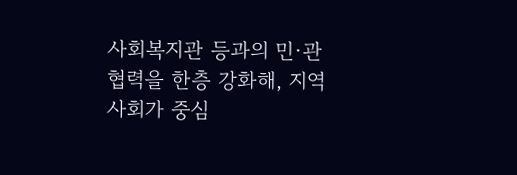사회복지관 등과의 민·관 협력을 한층 강화해, 지역 사회가 중심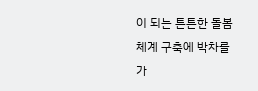이 되는 튼튼한 돌봄 체계 구축에 박차를 가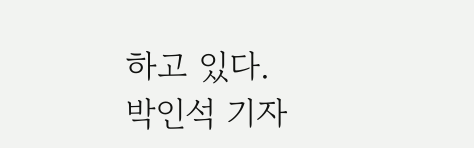하고 있다.
박인석 기자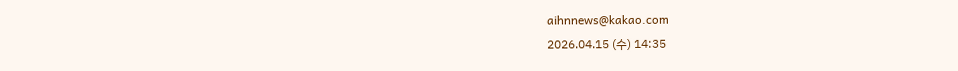aihnnews@kakao.com
2026.04.15 (수) 14:35